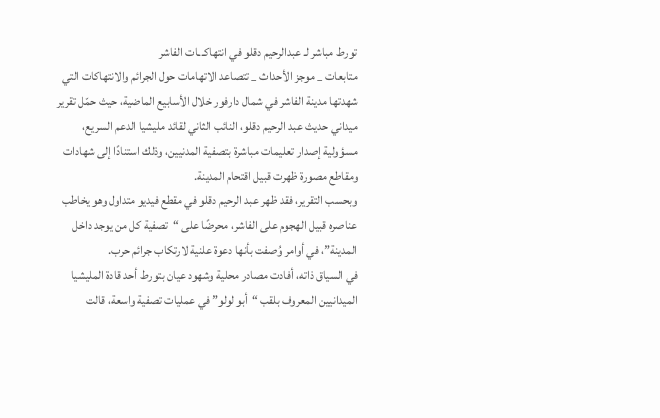تورط مباشر لـ عبدالرحيم دقلو في انتهاكـ ـات الفاشر
متابعات _ موجز الأحداث _ تتصاعد الاتهامات حول الجرائم والانتهاكات التي شهدتها مدينة الفاشر في شمال دارفور خلال الأسابيع الماضية، حيث حمّل تقرير ميداني حديث عبد الرحيم دقلو، النائب الثاني لقائد مليشيا الدعم السريع، مسؤولية إصدار تعليمات مباشرة بتصفية المدنيين، وذلك استنادًا إلى شهادات ومقاطع مصورة ظهرت قبيل اقتحام المدينة.
وبحسب التقرير، فقد ظهر عبد الرحيم دقلو في مقطع فيديو متداول وهو يخاطب عناصره قبيل الهجوم على الفاشر، محرضًا على “تصفية كل من يوجد داخل المدينة”، في أوامر وُصفت بأنها دعوة علنية لارتكاب جرائم حرب.
في السياق ذاته، أفادت مصادر محلية وشهود عيان بتورط أحد قادة المليشيا الميدانيين المعروف بلقب “أبو لولو” في عمليات تصفية واسعة، قالت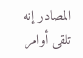المصادر إنه تلقى أوامر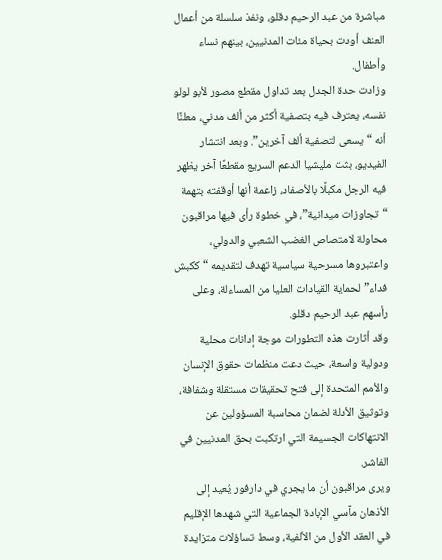مباشرة من عبد الرحيم دقلو، ونفذ سلسلة من أعمال العنف أودت بحياة مئات المدنيين، بينهم نساء وأطفال.
وزادت حدة الجدل بعد تداول مقطع مصور لأبو لولو نفسه، يعترف فيه بتصفية أكثر من ألف مدني، معلنًا أنه “يسعى لتصفية ألف آخرين”. وبعد انتشار الفيديو، بثت مليشيا الدعم السريع مقطعًا آخر يظهر فيه الرجل مكبلًا بالأصفاد، زاعمة أنها أوقفته بتهمة “تجاوزات ميدانية”، في خطوة رأى فيها مراقبون محاولة لامتصاص الغضب الشعبي والدولي، واعتبروها مسرحية سياسية تهدف لتقديمه “ككبش فداء” لحماية القيادات العليا من المساءلة، وعلى رأسهم عبد الرحيم دقلو.
وقد أثارت هذه التطورات موجة إدانات محلية ودولية واسعة، حيث دعت منظمات حقوق الإنسان والأمم المتحدة إلى فتح تحقيقات مستقلة وشفافة، وتوثيق الأدلة لضمان محاسبة المسؤولين عن الانتهاكات الجسيمة التي ارتكبت بحق المدنيين في الفاشر.
ويرى مراقبون أن ما يجري في دارفور يُعيد إلى الأذهان مآسي الإبادة الجماعية التي شهدها الإقليم في العقد الأول من الألفية، وسط تساؤلات متزايدة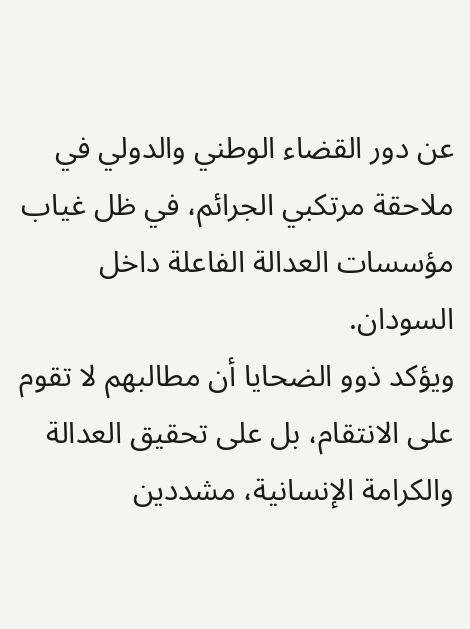عن دور القضاء الوطني والدولي في ملاحقة مرتكبي الجرائم، في ظل غياب مؤسسات العدالة الفاعلة داخل السودان.
ويؤكد ذوو الضحايا أن مطالبهم لا تقوم على الانتقام، بل على تحقيق العدالة والكرامة الإنسانية، مشددين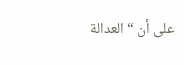على أن “العدالة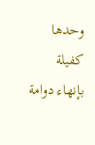وحدها كفيلة بإنهاء دوامة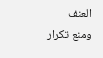العنف ومنع تكرار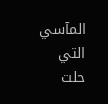المآسي التي حلت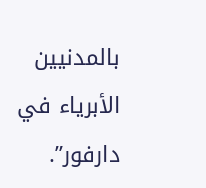بالمدنيين الأبرياء في دارفور”.